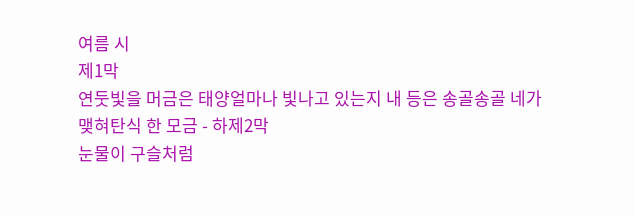여름 시
제1막
연둣빛을 머금은 태양얼마나 빛나고 있는지 내 등은 송골송골 네가 맺혀탄식 한 모금 - 하제2막
눈물이 구슬처럼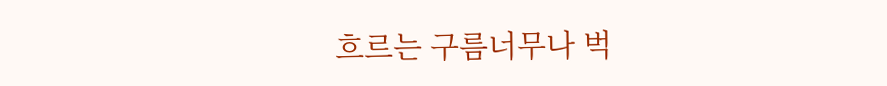흐르는 구름너무나 벅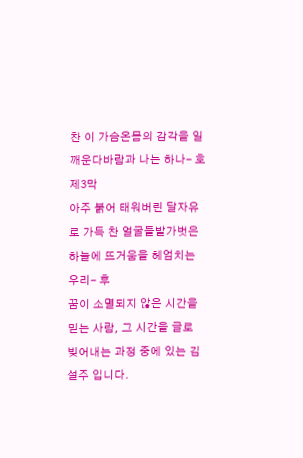찬 이 가슴온몸의 감각을 일깨운다바람과 나는 하나- 호 제3막
아주 붉어 태워버린 달자유로 가득 찬 얼굴들발가벗은 하늘에 뜨거움을 헤엄치는 우리- 후
꿈이 소멸되지 않은 시간을 믿는 사람, 그 시간을 글로 빚어내는 과정 중에 있는 김설주 입니다.